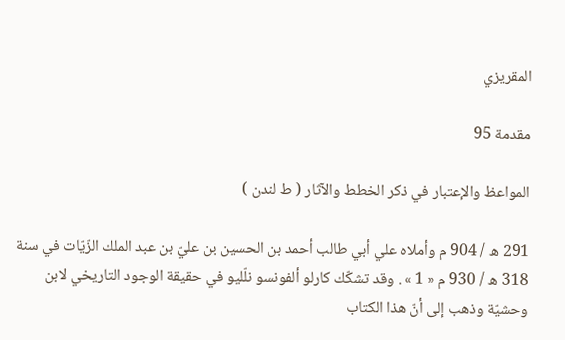المقريزي

مقدمة 95

المواعظ والإعتبار في ذكر الخطط والآثار ( ط لندن )

291 ه / 904 م وأملاه علي أبي طالب أحمد بن الحسين بن عليّ بن عبد الملك الزّيّات في سنة 318 ه / 930 م « 1 » . وقد تشكّك كارلو ألفونسو نلّليو في حقيقة الوجود التاريخي لابن وحشيّة وذهب إلى أنّ هذا الكتاب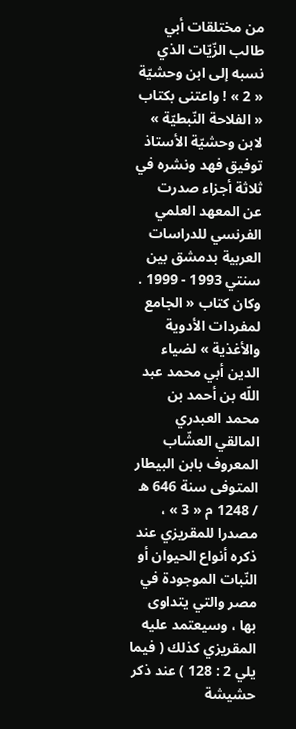من مختلقات أبي طالب الزّيّات الذي نسبه إلى ابن وحشيّة « 2 » ! واعتنى بكتاب « الفلاحة النّبطيّة » لابن وحشيّة الأستاذ توفيق فهد ونشره في ثلاثة أجزاء صدرت عن المعهد العلمي الفرنسي للدراسات العربية بدمشق بين سنتي 1993 - 1999 . وكان كتاب « الجامع لمفردات الأدوية والأغذية » لضياء الدين أبي محمد عبد اللّه بن أحمد بن محمد العبدري المالقي العشّاب المعروف بابن البيطار المتوفى سنة 646 ه / 1248 م « 3 » ، مصدرا للمقريزي عند ذكره أنواع الحيوان أو النّبات الموجودة في مصر والتي يتداوى بها ، وسيعتمد عليه المقريزي كذلك ( فيما يلي 2 : 128 ) عند ذكر حشيشة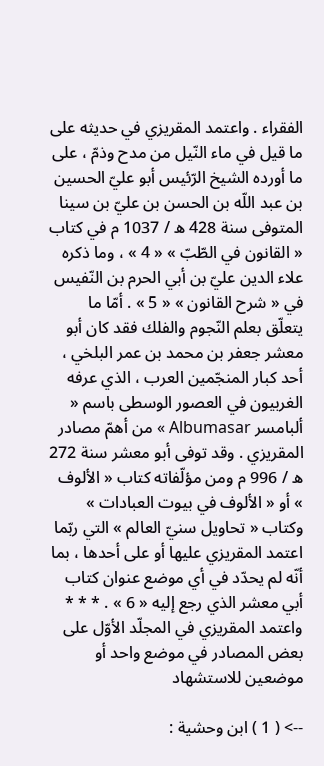الفقراء . واعتمد المقريزي في حديثه على ما قيل في ماء النّيل من مدح وذمّ ، على ما أورده الشيخ الرّئيس أبو عليّ الحسين بن عبد اللّه بن الحسن بن عليّ بن سينا المتوفى سنة 428 ه / 1037 م في كتاب « القانون في الطّبّ » « 4 » ، وما ذكره علاء الدين عليّ بن أبي الحرم بن النّفيس في « شرح القانون » « 5 » . أمّا ما يتعلّق بعلم النّجوم والفلك فقد كان أبو معشر جعفر بن محمد بن عمر البلخي ، أحد كبار المنجّمين العرب ، الذي عرفه الغربيون في العصور الوسطى باسم « ألبامسر Albumasar » من أهمّ مصادر المقريزي . وقد توفى أبو معشر سنة 272 ه / 996 م ومن مؤلّفاته كتاب « الألوف » أو « الألوف في بيوت العبادات » وكتاب « تحاويل سنيّ العالم » التي ربّما اعتمد المقريزي عليها أو على أحدها ، بما أنّه لم يحدّد في أي موضع عنوان كتاب أبي معشر الذي رجع إليه « 6 » . * * * واعتمد المقريزي في المجلّد الأوّل على بعض المصادر في موضع واحد أو موضعين للاستشهاد

--> ( 1 ) ابن وحشية :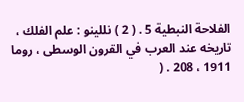الفلاحة النبطية 5 . ( 2 ) نللينو : علم الفلك ، تاريخه عند العرب في القرون الوسطى ، روما 1911 ، 208 . (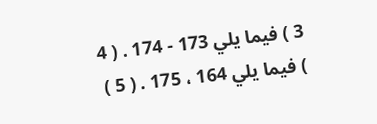3 ) فيما يلي 173 - 174 . ( 4 ) فيما يلي 164 ، 175 . ( 5 )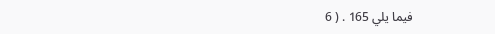فيما يلي 165 . ( 6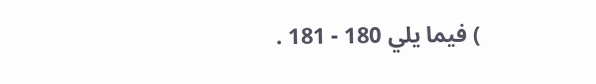) فيما يلي 180 - 181 .